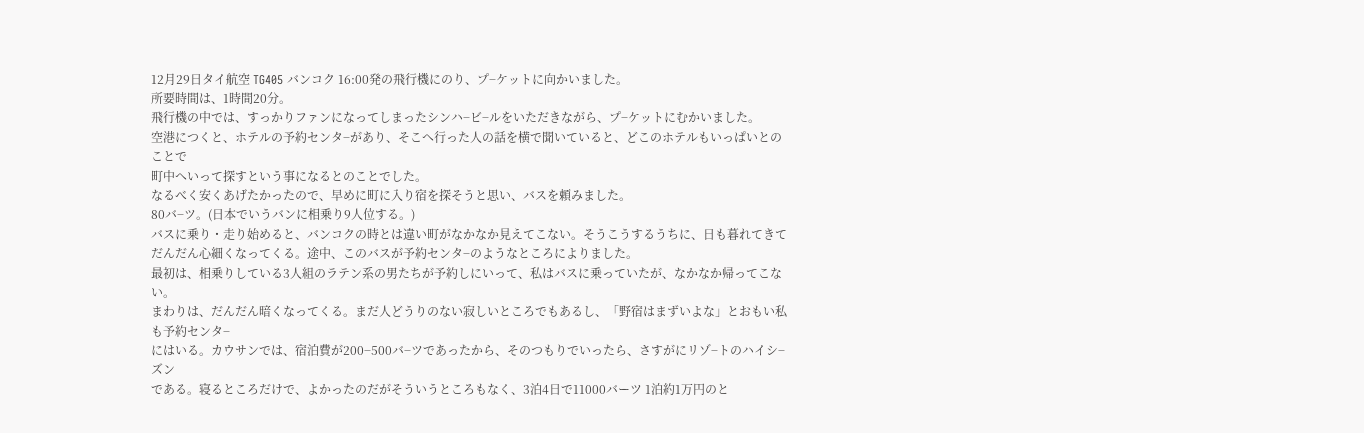12月29日タイ航空 TG405 バンコク 16:00発の飛行機にのり、プ−ケットに向かいました。
所要時間は、1時間20分。
飛行機の中では、すっかりファンになってしまったシンハ−ビ−ルをいただきながら、プ−ケットにむかいました。
空港につくと、ホテルの予約センタ−があり、そこへ行った人の話を横で聞いていると、どこのホテルもいっぱいとのことで
町中へいって探すという事になるとのことでした。
なるべく安くあげたかったので、早めに町に入り宿を探そうと思い、バスを頼みました。
80バ−ツ。(日本でいうバンに相乗り9人位する。)
バスに乗り・走り始めると、バンコクの時とは違い町がなかなか見えてこない。そうこうするうちに、日も暮れてきてだんだん心細くなってくる。途中、このバスが予約センタ−のようなところによりました。
最初は、相乗りしている3人組のラテン系の男たちが予約しにいって、私はバスに乗っていたが、なかなか帰ってこない。
まわりは、だんだん暗くなってくる。まだ人どうりのない寂しいところでもあるし、「野宿はまずいよな」とおもい私も予約センタ−
にはいる。カウサンでは、宿泊費が200−500バ−ツであったから、そのつもりでいったら、さすがにリゾ−トのハイシ−ズン
である。寝るところだけで、よかったのだがそういうところもなく、3泊4日で11000バーツ 1泊約1万円のと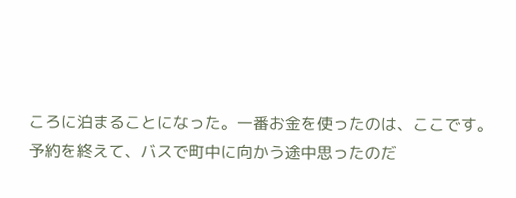ころに泊まることになった。一番お金を使ったのは、ここです。
予約を終えて、バスで町中に向かう途中思ったのだ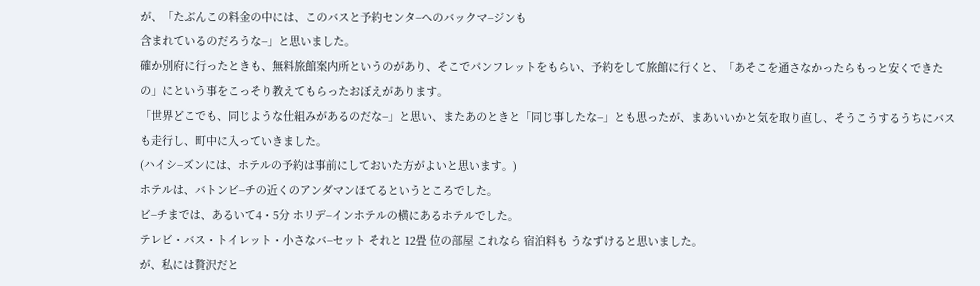が、「たぶんこの料金の中には、このバスと予約センタ−へのバックマ−ジンも
含まれているのだろうな−」と思いました。
確か別府に行ったときも、無料旅館案内所というのがあり、そこでパンフレットをもらい、予約をして旅館に行くと、「あそこを通さなかったらもっと安くできたの」にという事をこっそり教えてもらったおぼえがあります。
「世界どこでも、同じような仕組みがあるのだな−」と思い、またあのときと「同じ事したな−」とも思ったが、まあいいかと気を取り直し、そうこうするうちにバスも走行し、町中に入っていきました。
(ハイシ−ズンには、ホテルの予約は事前にしておいた方がよいと思います。)
ホテルは、バトンビ−チの近くのアンダマンほてるというところでした。
ビ−チまでは、あるいて4・5分 ホリデ−インホテルの横にあるホテルでした。
テレビ・バス・トイレット・小さなバ−セット それと 12畳 位の部屋 これなら 宿泊料も うなずけると思いました。
が、私には贅沢だと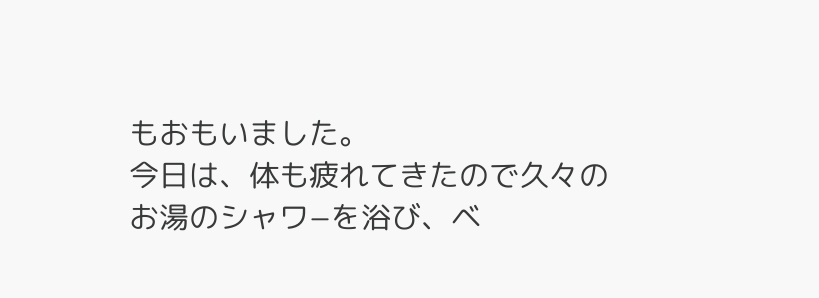もおもいました。
今日は、体も疲れてきたので久々のお湯のシャワ−を浴び、ベ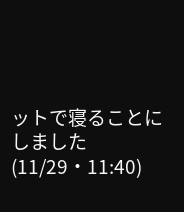ットで寝ることにしました(11/29・11:40)